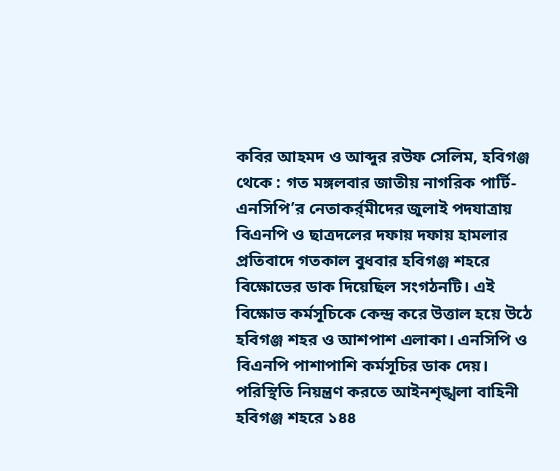কবির আহমদ ও আব্দুর রউফ সেলিম, হবিগঞ্জ থেকে : গত মঙ্গলবার জাতীয় নাগরিক পার্টি-এনসিপি’র নেতাকর্র্মীদের জুলাই পদযাত্রায় বিএনপি ও ছাত্রদলের দফায় দফায় হামলার প্রতিবাদে গতকাল বুধবার হবিগঞ্জ শহরে বিক্ষোভের ডাক দিয়েছিল সংগঠনটি। এই বিক্ষোভ কর্মসূচিকে কেন্দ্র করে উত্তাল হয়ে উঠে হবিগঞ্জ শহর ও আশপাশ এলাকা। এনসিপি ও বিএনপি পাশাপাশি কর্মসূচির ডাক দেয়। পরিস্থিতি নিয়ন্ত্রণ করতে আইনশৃঙ্খলা বাহিনী হবিগঞ্জ শহরে ১৪৪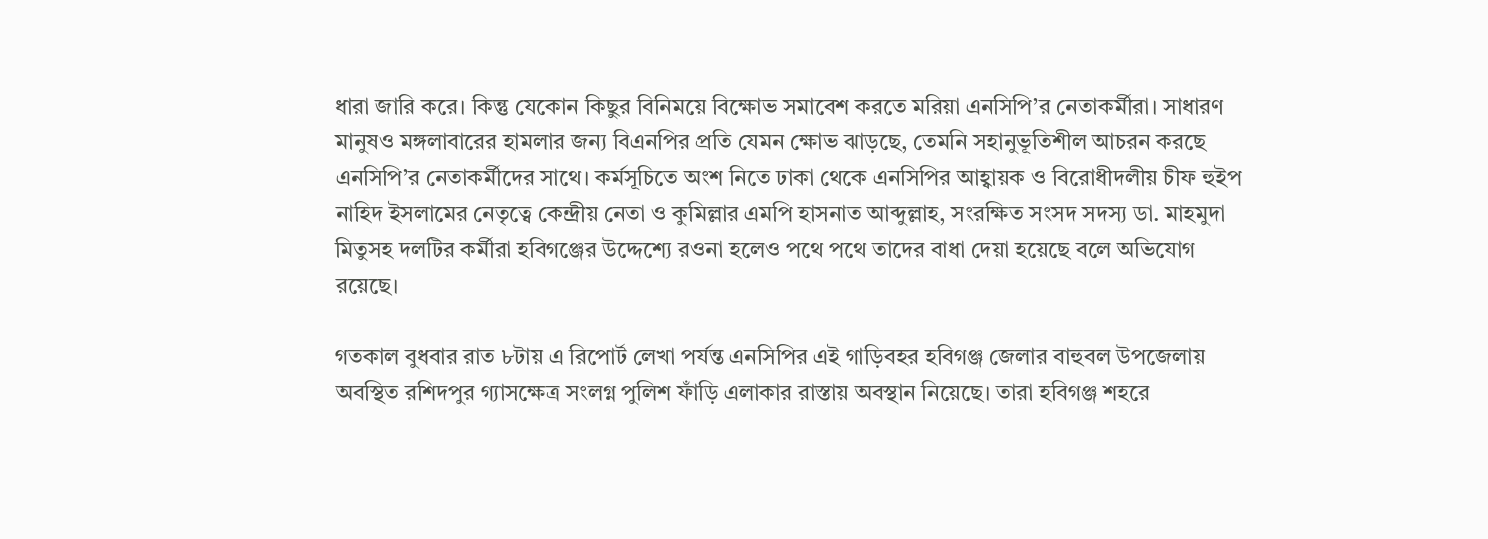ধারা জারি করে। কিন্তু যেকোন কিছুর বিনিময়ে বিক্ষোভ সমাবেশ করতে মরিয়া এনসিপি’র নেতাকর্মীরা। সাধারণ মানুষও মঙ্গলাবারের হামলার জন্য বিএনপির প্রতি যেমন ক্ষোভ ঝাড়ছে, তেমনি সহানুভূতিশীল আচরন করছে এনসিপি’র নেতাকর্মীদের সাথে। কর্মসূচিতে অংশ নিতে ঢাকা থেকে এনসিপির আহ্বায়ক ও বিরোধীদলীয় চীফ হুইপ নাহিদ ইসলামের নেতৃত্বে কেন্দ্রীয় নেতা ও কুমিল্লার এমপি হাসনাত আব্দুল্লাহ, সংরক্ষিত সংসদ সদস্য ডা. মাহমুদা মিতুসহ দলটির কর্মীরা হবিগঞ্জের উদ্দেশ্যে রওনা হলেও পথে পথে তাদের বাধা দেয়া হয়েছে বলে অভিযোগ রয়েছে।

গতকাল বুধবার রাত ৮টায় এ রিপোর্ট লেখা পর্যন্ত এনসিপির এই গাড়িবহর হবিগঞ্জ জেলার বাহুবল উপজেলায় অবস্থিত রশিদপুর গ্যাসক্ষেত্র সংলগ্ন পুলিশ ফাঁড়ি এলাকার রাস্তায় অবস্থান নিয়েছে। তারা হবিগঞ্জ শহরে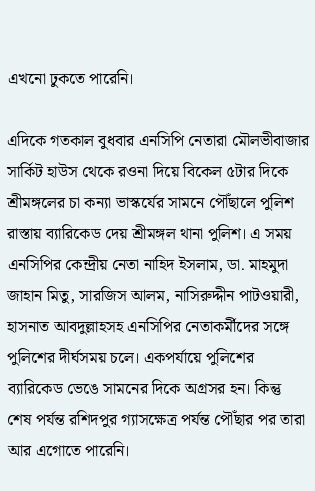এখনো ঢুকতে পারেনি।

এদিকে গতকাল বুধবার এনসিপি নেতারা মৌলভীবাজার সার্কিট হাউস থেকে রওনা দিয়ে বিকেল ৫টার দিকে শ্রীমঙ্গলের চা কন্যা ভাস্কর্যের সামনে পৌঁছালে পুলিশ রাস্তায় ব্যারিকেড দেয় শ্রীমঙ্গল থানা পুলিশ। এ সময় এনসিপির কেন্দ্রীয় নেতা নাহিদ ইসলাম, ডা. মাহমুদা জাহান মিতু, সারজিস আলম, নাসিরুদ্দীন পাটওয়ারী, হাসনাত আবদুল্লাহসহ এনসিপির নেতাকর্মীদের সঙ্গে পুলিশের দীর্ঘসময় চলে। একপর্যায়ে পুলিশের ব্যারিকেড ভেঙে সামনের দিকে অগ্রসর হন। কিন্তু শেষ পর্যন্ত রশিদপুর গ্যাসক্ষেত্র পর্যন্ত পৌঁছার পর তারা আর এগোতে পারেনি।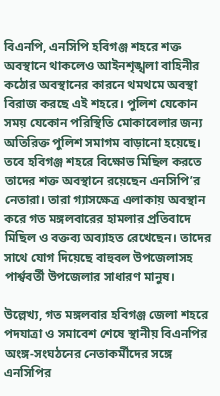বিএনপি, এনসিপি হবিগঞ্জ শহরে শক্ত অবস্থানে থাকলেও আইনশৃঙ্খলা বাহিনীর কঠোর অবস্থানের কারনে থমথমে অবস্থা বিরাজ করছে এই শহরে। পুলিশ যেকোন সময় যেকোন পরিস্থিতি মোকাবেলার জন্য অতিরিক্ত পুলিশ সমাগম বাড়ানো হয়েছে। তবে হবিগঞ্জ শহরে বিক্ষোভ মিছিল করতে তাদের শক্ত অবস্থানে রয়েছেন এনসিপি’র নেতারা। তারা গ্যাসক্ষেত্র এলাকায় অবস্থান করে গত মঙ্গলবারের হামলার প্রতিবাদে মিছিল ও বক্তব্য অব্যাহত রেখেছেন। তাদের সাথে যোগ দিয়েছে বাহুবল উপজেলাসহ পার্শ্ববর্তী উপজেলার সাধারণ মানুষ।

উল্লেখ্য, গত মঙ্গলবার হবিগঞ্জ জেলা শহরে পদযাত্রা ও সমাবেশ শেষে স্থানীয় বিএনপির অংঙ্গ-সংঘঠনের নেতাকর্মীদের সঙ্গে এনসিপির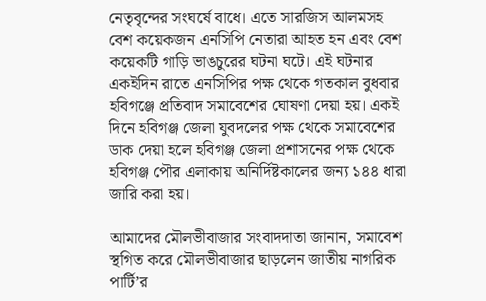নেতৃবৃন্দের সংঘর্ষে বাধে। এতে সারজিস আলমসহ বেশ কয়েকজন এনসিপি নেতারা আহত হন এবং বেশ কয়েকটি গাড়ি ভাঙচুরের ঘটনা ঘটে। এই ঘটনার একইদিন রাতে এনসিপির পক্ষ থেকে গতকাল বুধবার হবিগঞ্জে প্রতিবাদ সমাবেশের ঘোষণা দেয়া হয়। একই দিনে হবিগঞ্জ জেলা যুবদলের পক্ষ থেকে সমাবেশের ডাক দেয়া হলে হবিগঞ্জ জেলা প্রশাসনের পক্ষ থেকে হবিগঞ্জ পৌর এলাকায় অনির্দিষ্টকালের জন্য ১৪৪ ধারা জারি করা হয়।

আমাদের মৌলভীবাজার সংবাদদাতা জানান, সমাবেশ স্থগিত করে মৌলভীবাজার ছাড়লেন জাতীয় নাগরিক পার্টি’র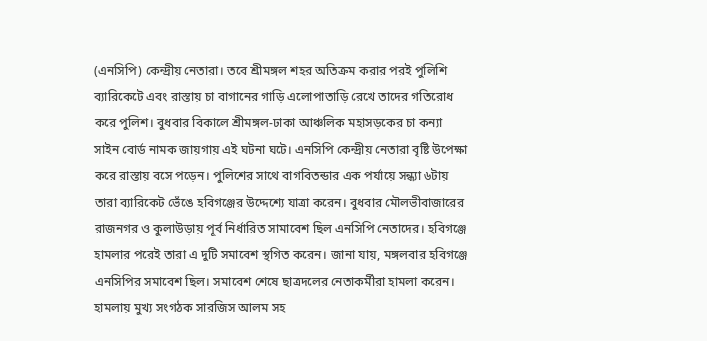(এনসিপি) কেন্দ্রীয় নেতারা। তবে শ্রীমঙ্গল শহর অতিক্রম করার পরই পুলিশি ব্যারিকেটে এবং রাস্তায় চা বাগানের গাড়ি এলোপাতাড়ি রেখে তাদের গতিরোধ করে পুলিশ। বুধবার বিকালে শ্রীমঙ্গল-ঢাকা আঞ্চলিক মহাসড়কের চা কন্যা সাইন বোর্ড নামক জায়গায় এই ঘটনা ঘটে। এনসিপি কেন্দ্রীয় নেতারা বৃষ্টি উপেক্ষা করে রাস্তায় বসে পড়েন। পুলিশের সাথে বাগবিতন্ডার এক পর্যায়ে সন্ধ্যা ৬টায় তারা ব্যারিকেট ভেঁঙে হবিগঞ্জের উদ্দেশ্যে যাত্রা করেন। বুধবার মৌলভীবাজারের রাজনগর ও কুলাউড়ায় পূর্ব নির্ধারিত সামাবেশ ছিল এনসিপি নেতাদের। হবিগঞ্জে হামলার পরেই তারা এ দুটি সমাবেশ স্থগিত করেন। জানা যায়, মঙ্গলবার হবিগঞ্জে এনসিপির সমাবেশ ছিল। সমাবেশ শেষে ছাত্রদলের নেতাকর্মীরা হামলা করেন। হামলায় মুখ্য সংগঠক সারজিস আলম সহ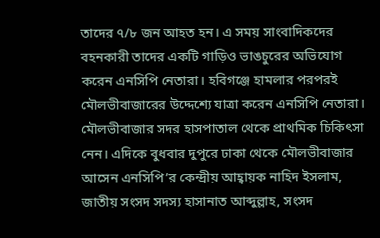তাদের ৭/৮ জন আহত হন। এ সময় সাংবাদিকদের বহনকারী তাদের একটি গাড়িও ভাঙচুরের অভিযোগ করেন এনসিপি নেতারা। হবিগঞ্জে হামলার পরপরই মৌলভীবাজারের উদ্দেশ্যে যাত্রা করেন এনসিপি নেতারা। মৌলভীবাজার সদর হাসপাতাল থেকে প্রাথমিক চিকিৎসা নেন। এদিকে বুধবার দুপুরে ঢাকা থেকে মৌলভীবাজার আসেন এনসিপি’র কেন্দ্রীয় আহ্বায়ক নাহিদ ইসলাম, জাতীয় সংসদ সদস্য হাসানাত আব্দুল্লাহ, সংসদ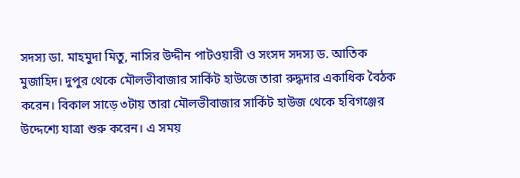সদস্য ডা. মাহমুদা মিতু, নাসির উদ্দীন পাটওয়ারী ও সংসদ সদস্য ড. আতিক মুজাহিদ। দুপুর থেকে মৌলভীবাজার সার্কিট হাউজে তারা রুদ্ধদার একাধিক বৈঠক করেন। বিকাল সাড়ে ৩টায় তারা মৌলভীবাজার সার্কিট হাউজ থেকে হবিগঞ্জের উদ্দেশ্যে যাত্রা শুরু করেন। এ সময়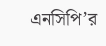এনসিপি’র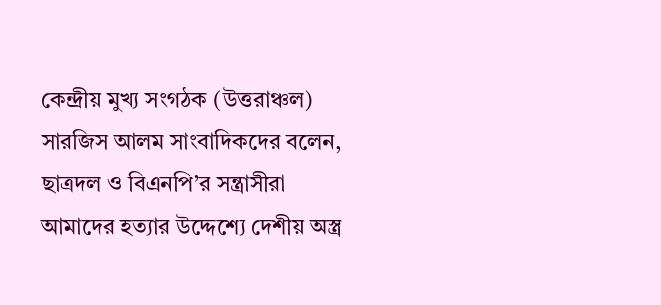কেন্দ্রীয় মুখ্য সংগঠক (উত্তরাঞ্চল) সারজিস আলম সাংবাদিকদের বলেন, ছাত্রদল ও বিএনপি’র সন্ত্রাসীরা আমাদের হত্যার উদ্দেশ্যে দেশীয় অস্ত্র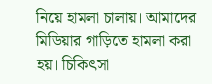নিয়ে হামলা চালায়। আমাদের মিডিয়ার গাড়িতে হামলা করা হয়। চিকিৎসা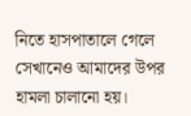নিতে হাসপাতালে গেলে সেখানেও আমাদের উপর হামলা চালানো হয়।